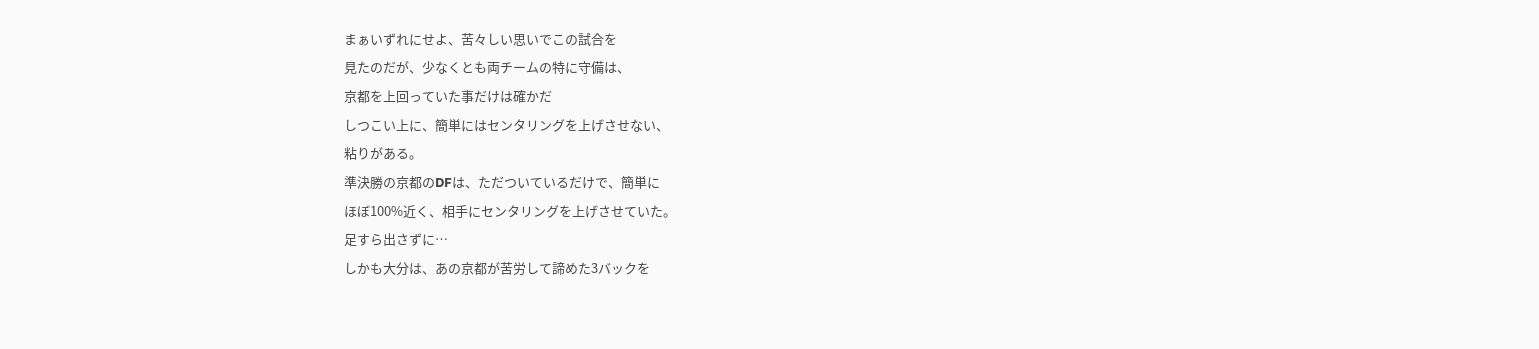まぁいずれにせよ、苦々しい思いでこの試合を
見たのだが、少なくとも両チームの特に守備は、
京都を上回っていた事だけは確かだ
しつこい上に、簡単にはセンタリングを上げさせない、
粘りがある。
準決勝の京都のDFは、ただついているだけで、簡単に
ほぼ100%近く、相手にセンタリングを上げさせていた。
足すら出さずに…
しかも大分は、あの京都が苦労して諦めた3バックを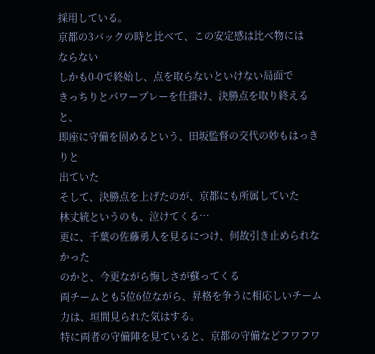採用している。
京都の3バックの時と比べて、この安定感は比べ物には
ならない
しかも0-0で終始し、点を取らないといけない局面で
きっちりとパワープレーを仕掛け、決勝点を取り終えると、
即座に守備を固めるという、田坂監督の交代の妙もはっきりと
出ていた
そして、決勝点を上げたのが、京都にも所属していた
林丈統というのも、泣けてくる…
更に、千葉の佐藤勇人を見るにつけ、何故引き止められなかった
のかと、今更ながら悔しさが蘇ってくる
両チームとも5位6位ながら、昇格を争うに相応しいチーム
力は、垣間見られた気はする。
特に両者の守備陣を見ていると、京都の守備などフワフワ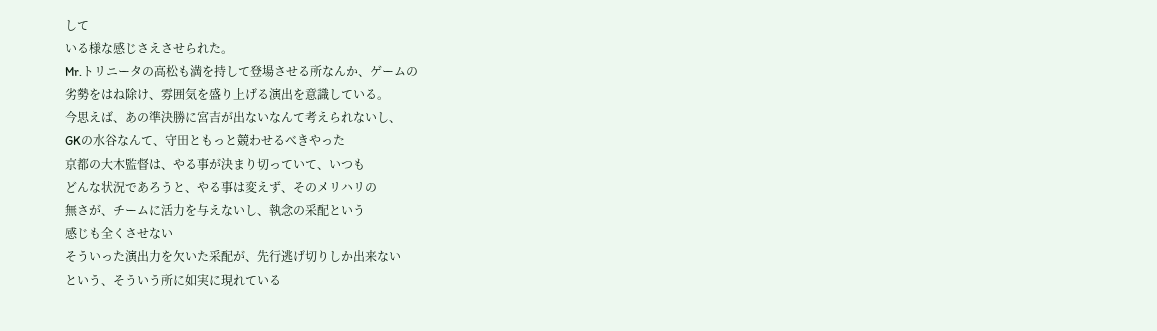して
いる様な感じさえさせられた。
Mr.トリニータの高松も満を持して登場させる所なんか、ゲームの
劣勢をはね除け、雰囲気を盛り上げる演出を意識している。
今思えば、あの準決勝に宮吉が出ないなんて考えられないし、
GKの水谷なんて、守田ともっと競わせるべきやった
京都の大木監督は、やる事が決まり切っていて、いつも
どんな状況であろうと、やる事は変えず、そのメリハリの
無さが、チームに活力を与えないし、執念の采配という
感じも全くさせない
そういった演出力を欠いた采配が、先行逃げ切りしか出来ない
という、そういう所に如実に現れている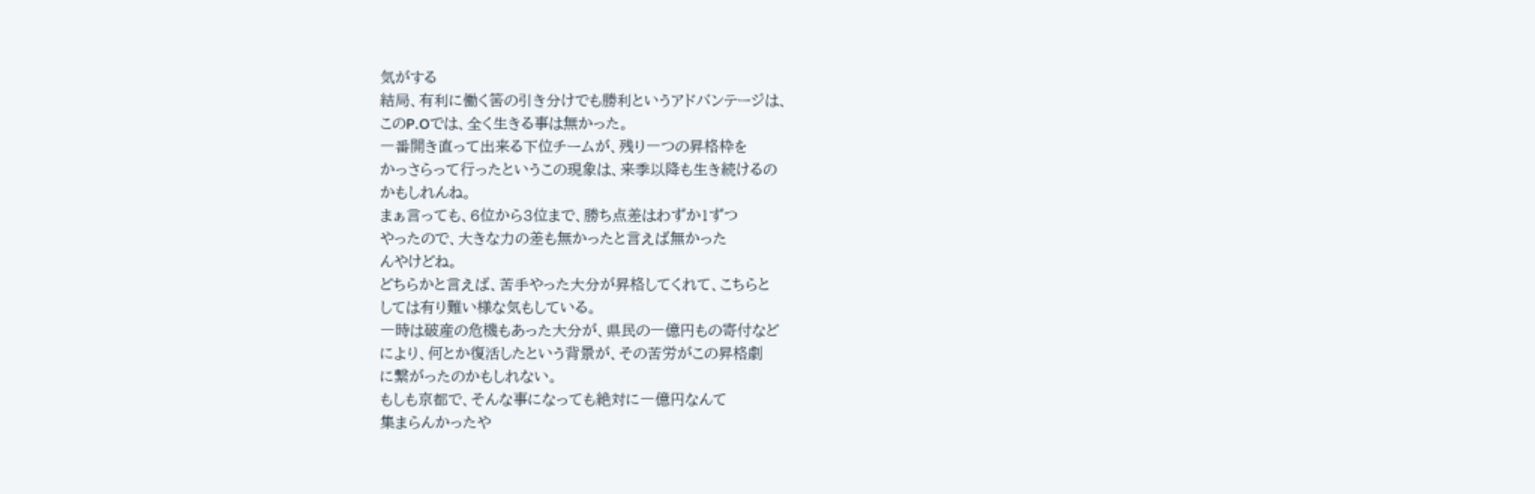気がする
結局、有利に働く筈の引き分けでも勝利というアドバンテージは、
このP.Oでは、全く生きる事は無かった。
一番開き直って出来る下位チームが、残り一つの昇格枠を
かっさらって行ったというこの現象は、来季以降も生き続けるの
かもしれんね。
まぁ言っても、6位から3位まで、勝ち点差はわずか1ずつ
やったので、大きな力の差も無かったと言えば無かった
んやけどね。
どちらかと言えば、苦手やった大分が昇格してくれて、こちらと
しては有り難い様な気もしている。
一時は破産の危機もあった大分が、県民の一億円もの寄付など
により、何とか復活したという背景が、その苦労がこの昇格劇
に繋がったのかもしれない。
もしも京都で、そんな事になっても絶対に一億円なんて
集まらんかったや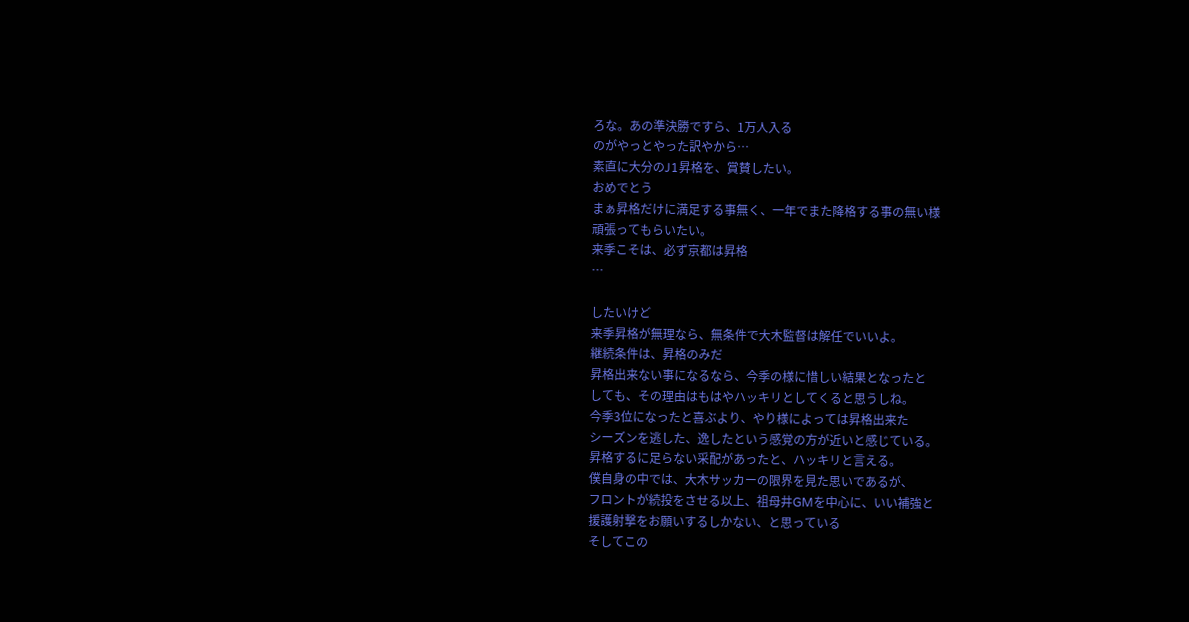ろな。あの準決勝ですら、1万人入る
のがやっとやった訳やから…
素直に大分のJ1昇格を、賞賛したい。
おめでとう
まぁ昇格だけに満足する事無く、一年でまた降格する事の無い様
頑張ってもらいたい。
来季こそは、必ず京都は昇格
…

したいけど
来季昇格が無理なら、無条件で大木監督は解任でいいよ。
継続条件は、昇格のみだ
昇格出来ない事になるなら、今季の様に惜しい結果となったと
しても、その理由はもはやハッキリとしてくると思うしね。
今季3位になったと喜ぶより、やり様によっては昇格出来た
シーズンを逃した、逸したという感覚の方が近いと感じている。
昇格するに足らない采配があったと、ハッキリと言える。
僕自身の中では、大木サッカーの限界を見た思いであるが、
フロントが続投をさせる以上、祖母井GMを中心に、いい補強と
援護射撃をお願いするしかない、と思っている
そしてこの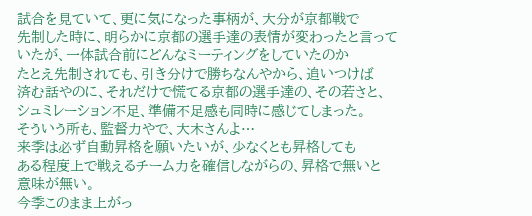試合を見ていて、更に気になった事柄が、大分が京都戦で
先制した時に、明らかに京都の選手達の表情が変わったと言って
いたが、一体試合前にどんなミーティングをしていたのか
たとえ先制されても、引き分けで勝ちなんやから、追いつけば
済む話やのに、それだけで慌てる京都の選手達の、その若さと、
シュミレーション不足、準備不足感も同時に感じてしまった。
そういう所も、監督力やで、大木さんよ…
来季は必ず自動昇格を願いたいが、少なくとも昇格しても
ある程度上で戦えるチーム力を確信しながらの、昇格で無いと
意味が無い。
今季このまま上がっ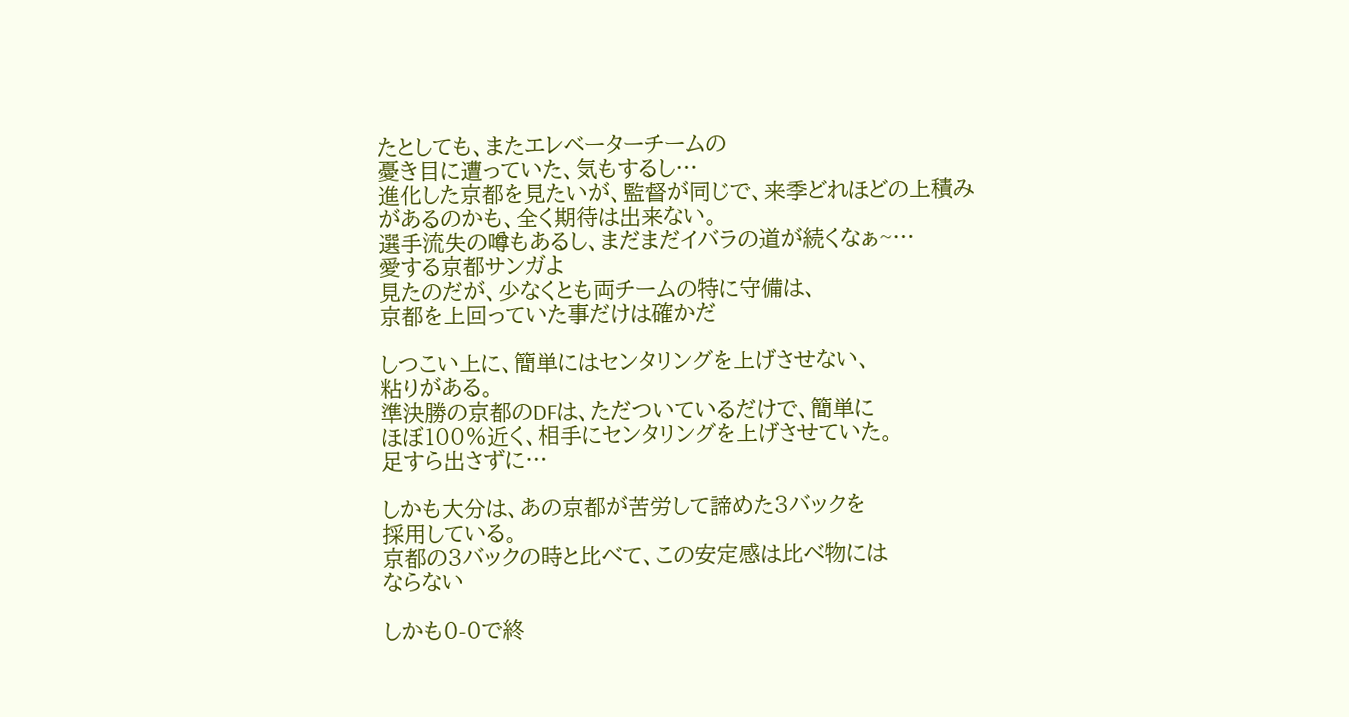たとしても、またエレベーターチームの
憂き目に遭っていた、気もするし…
進化した京都を見たいが、監督が同じで、来季どれほどの上積み
があるのかも、全く期待は出来ない。
選手流失の噂もあるし、まだまだイバラの道が続くなぁ~…
愛する京都サンガよ
見たのだが、少なくとも両チームの特に守備は、
京都を上回っていた事だけは確かだ

しつこい上に、簡単にはセンタリングを上げさせない、
粘りがある。
準決勝の京都のDFは、ただついているだけで、簡単に
ほぼ100%近く、相手にセンタリングを上げさせていた。
足すら出さずに…

しかも大分は、あの京都が苦労して諦めた3バックを
採用している。
京都の3バックの時と比べて、この安定感は比べ物には
ならない

しかも0-0で終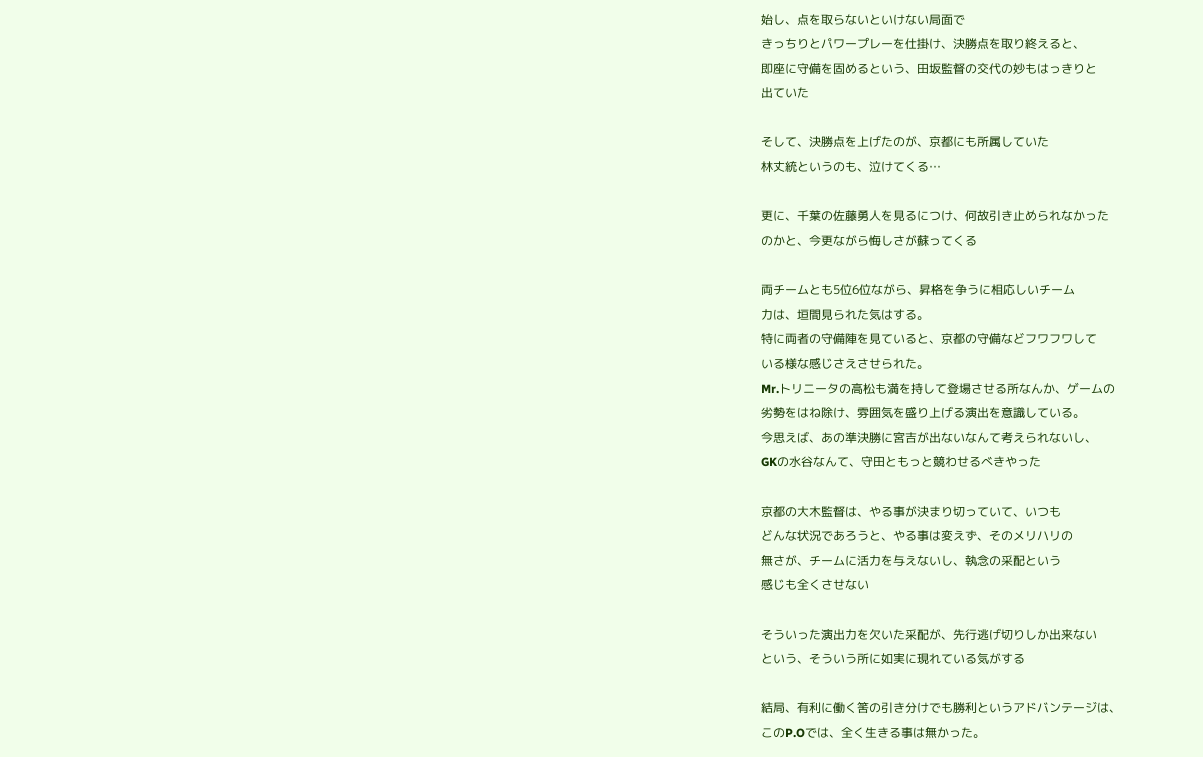始し、点を取らないといけない局面で
きっちりとパワープレーを仕掛け、決勝点を取り終えると、
即座に守備を固めるという、田坂監督の交代の妙もはっきりと
出ていた

そして、決勝点を上げたのが、京都にも所属していた
林丈統というのも、泣けてくる…

更に、千葉の佐藤勇人を見るにつけ、何故引き止められなかった
のかと、今更ながら悔しさが蘇ってくる

両チームとも5位6位ながら、昇格を争うに相応しいチーム
力は、垣間見られた気はする。
特に両者の守備陣を見ていると、京都の守備などフワフワして
いる様な感じさえさせられた。
Mr.トリニータの高松も満を持して登場させる所なんか、ゲームの
劣勢をはね除け、雰囲気を盛り上げる演出を意識している。
今思えば、あの準決勝に宮吉が出ないなんて考えられないし、
GKの水谷なんて、守田ともっと競わせるべきやった

京都の大木監督は、やる事が決まり切っていて、いつも
どんな状況であろうと、やる事は変えず、そのメリハリの
無さが、チームに活力を与えないし、執念の采配という
感じも全くさせない

そういった演出力を欠いた采配が、先行逃げ切りしか出来ない
という、そういう所に如実に現れている気がする

結局、有利に働く筈の引き分けでも勝利というアドバンテージは、
このP.Oでは、全く生きる事は無かった。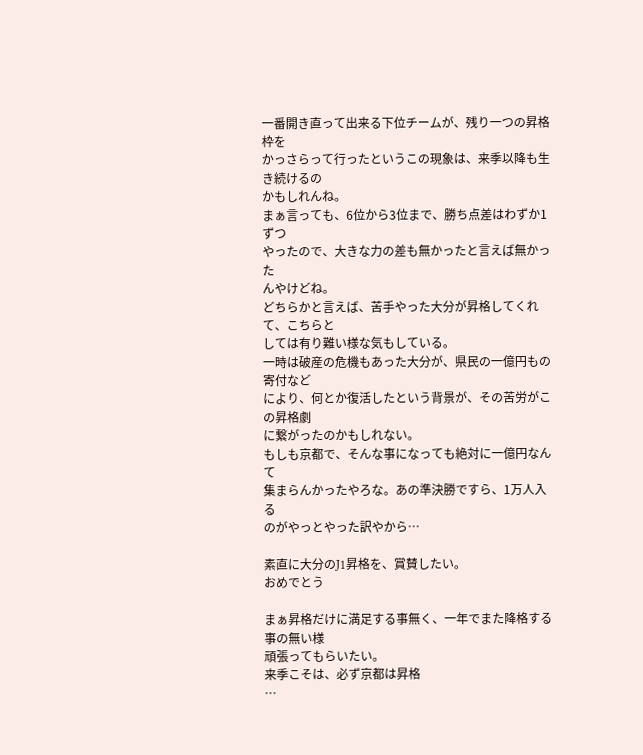一番開き直って出来る下位チームが、残り一つの昇格枠を
かっさらって行ったというこの現象は、来季以降も生き続けるの
かもしれんね。
まぁ言っても、6位から3位まで、勝ち点差はわずか1ずつ
やったので、大きな力の差も無かったと言えば無かった
んやけどね。
どちらかと言えば、苦手やった大分が昇格してくれて、こちらと
しては有り難い様な気もしている。
一時は破産の危機もあった大分が、県民の一億円もの寄付など
により、何とか復活したという背景が、その苦労がこの昇格劇
に繋がったのかもしれない。
もしも京都で、そんな事になっても絶対に一億円なんて
集まらんかったやろな。あの準決勝ですら、1万人入る
のがやっとやった訳やから…

素直に大分のJ1昇格を、賞賛したい。
おめでとう

まぁ昇格だけに満足する事無く、一年でまた降格する事の無い様
頑張ってもらいたい。
来季こそは、必ず京都は昇格
…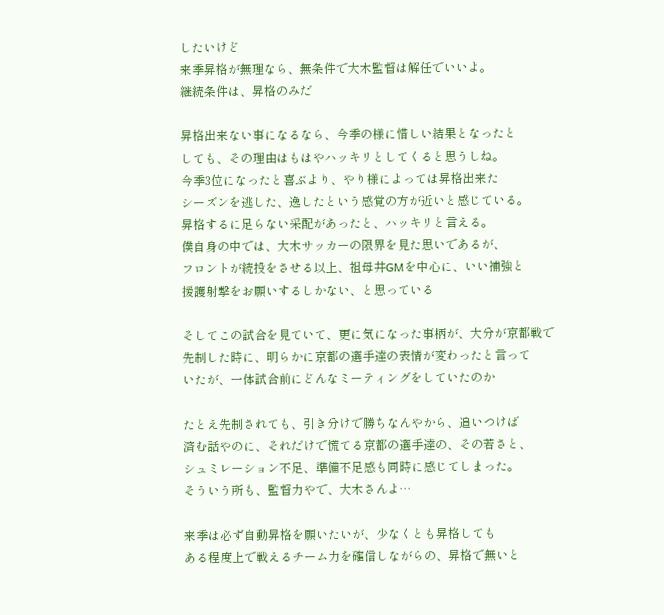したいけど
来季昇格が無理なら、無条件で大木監督は解任でいいよ。
継続条件は、昇格のみだ

昇格出来ない事になるなら、今季の様に惜しい結果となったと
しても、その理由はもはやハッキリとしてくると思うしね。
今季3位になったと喜ぶより、やり様によっては昇格出来た
シーズンを逃した、逸したという感覚の方が近いと感じている。
昇格するに足らない采配があったと、ハッキリと言える。
僕自身の中では、大木サッカーの限界を見た思いであるが、
フロントが続投をさせる以上、祖母井GMを中心に、いい補強と
援護射撃をお願いするしかない、と思っている

そしてこの試合を見ていて、更に気になった事柄が、大分が京都戦で
先制した時に、明らかに京都の選手達の表情が変わったと言って
いたが、一体試合前にどんなミーティングをしていたのか

たとえ先制されても、引き分けで勝ちなんやから、追いつけば
済む話やのに、それだけで慌てる京都の選手達の、その若さと、
シュミレーション不足、準備不足感も同時に感じてしまった。
そういう所も、監督力やで、大木さんよ…

来季は必ず自動昇格を願いたいが、少なくとも昇格しても
ある程度上で戦えるチーム力を確信しながらの、昇格で無いと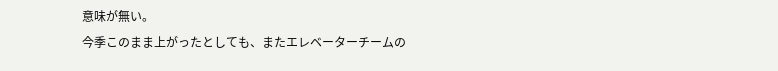意味が無い。
今季このまま上がったとしても、またエレベーターチームの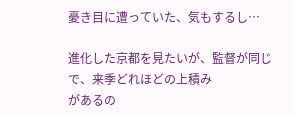憂き目に遭っていた、気もするし…

進化した京都を見たいが、監督が同じで、来季どれほどの上積み
があるの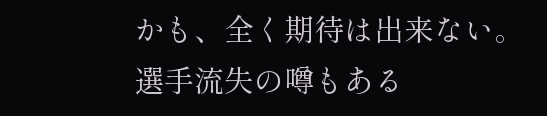かも、全く期待は出来ない。
選手流失の噂もある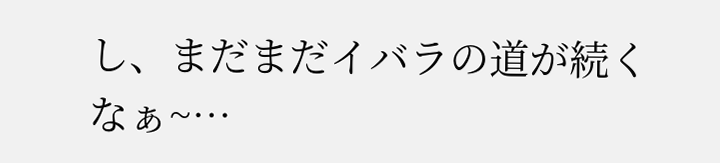し、まだまだイバラの道が続くなぁ~…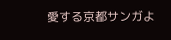愛する京都サンガよ